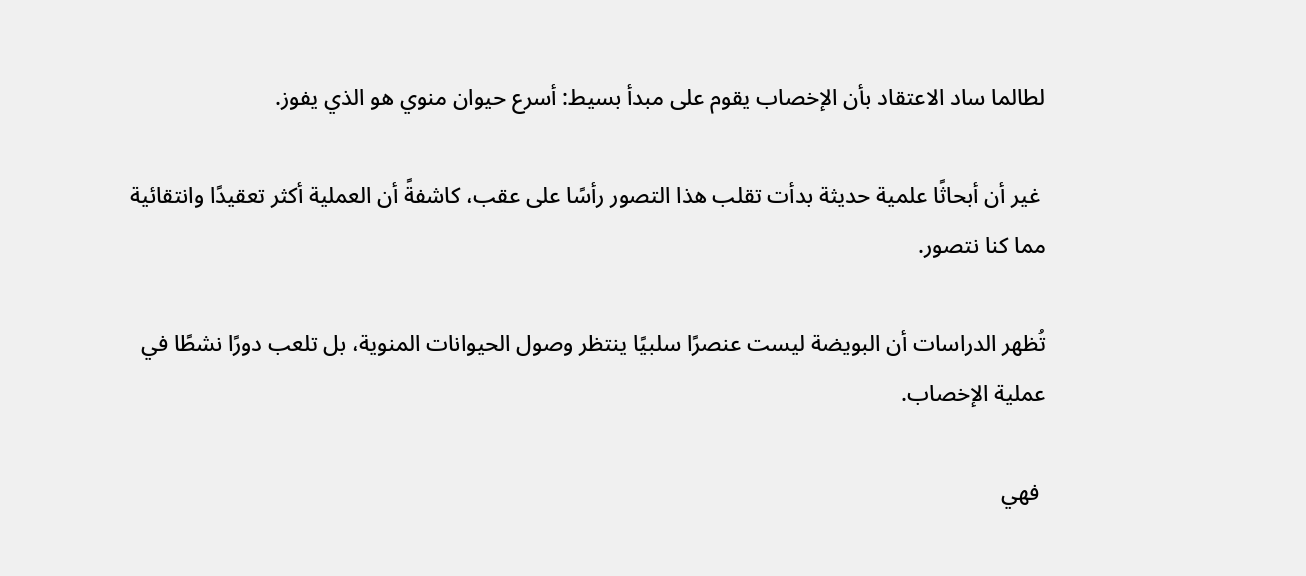لطالما ساد الاعتقاد بأن الإخصاب يقوم على مبدأ بسيط: أسرع حيوان منوي هو الذي يفوز.

 غير أن أبحاثًا علمية حديثة بدأت تقلب هذا التصور رأسًا على عقب، كاشفةً أن العملية أكثر تعقيدًا وانتقائية مما كنا نتصور.

تُظهر الدراسات أن البويضة ليست عنصرًا سلبيًا ينتظر وصول الحيوانات المنوية، بل تلعب دورًا نشطًا في عملية الإخصاب.

 فهي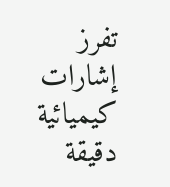تفرز إشارات كيميائية دقيقة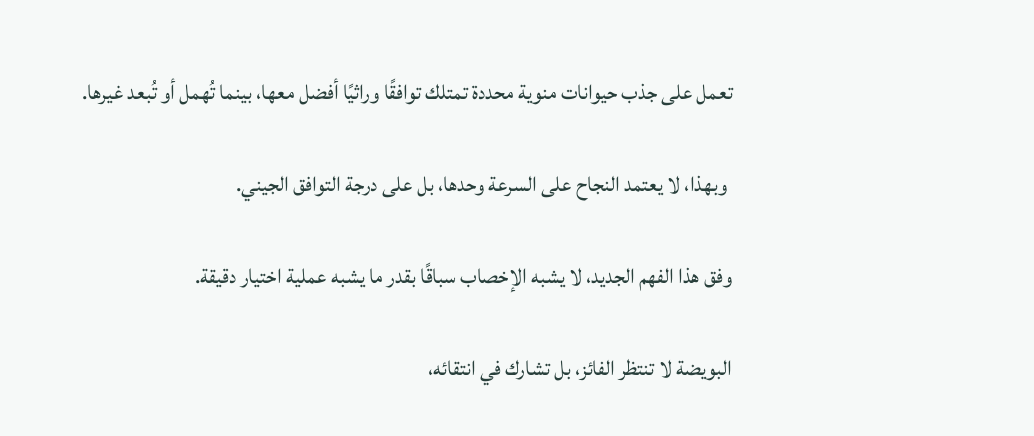تعمل على جذب حيوانات منوية محددة تمتلك توافقًا وراثيًا أفضل معها، بينما تُهمل أو تُبعد غيرها.

 وبهذا، لا يعتمد النجاح على السرعة وحدها، بل على درجة التوافق الجيني.

وفق هذا الفهم الجديد، لا يشبه الإخصاب سباقًا بقدر ما يشبه عملية اختيار دقيقة.

البويضة لا تنتظر الفائز، بل تشارك في انتقائه،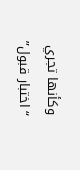وكأنها تجري “اختبار قبول”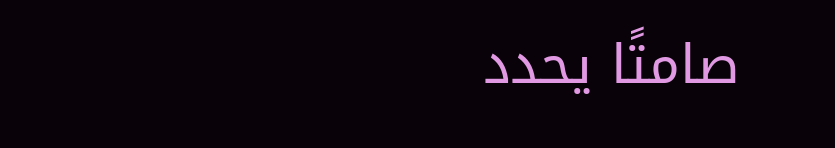صامتًا يحدد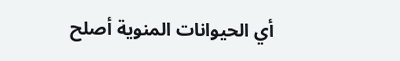أي الحيوانات المنوية أصلح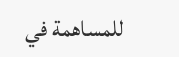للمساهمة في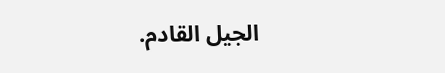الجيل القادم.